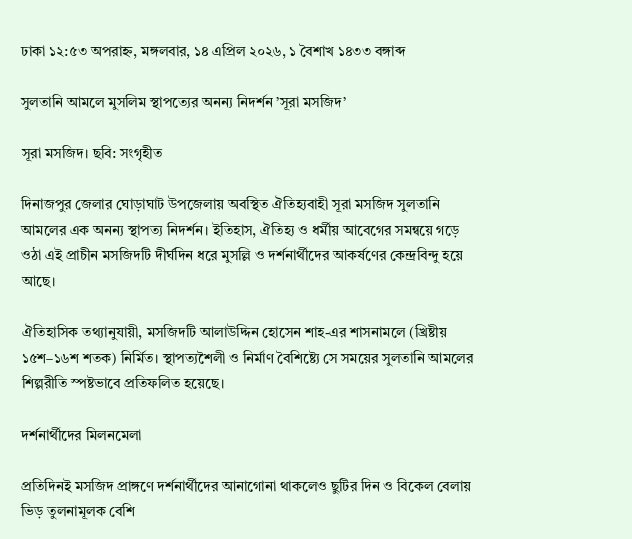ঢাকা ১২:৫৩ অপরাহ্ন, মঙ্গলবার, ১৪ এপ্রিল ২০২৬, ১ বৈশাখ ১৪৩৩ বঙ্গাব্দ

সুলতানি আমলে মুসলিম স্থাপত্যের অনন্য নিদর্শন ’সূরা মসজিদ’

সূরা মসজিদ। ছবি: সংগৃহীত

দিনাজপুর জেলার ঘোড়াঘাট উপজেলায় অবস্থিত ঐতিহ্যবাহী সূরা মসজিদ সুলতানি আমলের এক অনন্য স্থাপত্য নিদর্শন। ইতিহাস, ঐতিহ্য ও ধর্মীয় আবেগের সমন্বয়ে গড়ে ওঠা এই প্রাচীন মসজিদটি দীর্ঘদিন ধরে মুসল্লি ও দর্শনার্থীদের আকর্ষণের কেন্দ্রবিন্দু হয়ে আছে।

ঐতিহাসিক তথ্যানুযায়ী, মসজিদটি আলাউদ্দিন হোসেন শাহ-এর শাসনামলে (খ্রিষ্টীয় ১৫শ–১৬শ শতক) নির্মিত। স্থাপত্যশৈলী ও নির্মাণ বৈশিষ্ট্যে সে সময়ের সুলতানি আমলের শিল্পরীতি স্পষ্টভাবে প্রতিফলিত হয়েছে।

দর্শনার্থীদের মিলনমেলা

প্রতিদিনই মসজিদ প্রাঙ্গণে দর্শনার্থীদের আনাগোনা থাকলেও ছুটির দিন ও বিকেল বেলায় ভিড় তুলনামূলক বেশি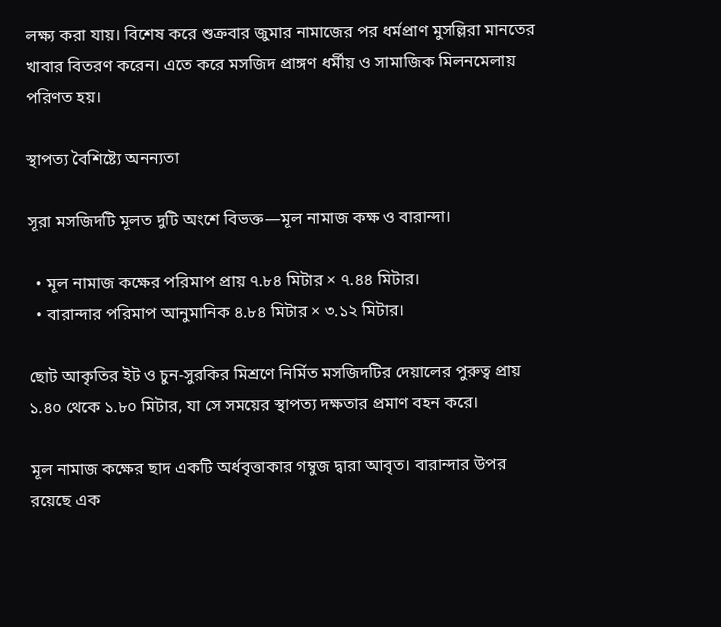লক্ষ্য করা যায়। বিশেষ করে শুক্রবার জুমার নামাজের পর ধর্মপ্রাণ মুসল্লিরা মানতের খাবার বিতরণ করেন। এতে করে মসজিদ প্রাঙ্গণ ধর্মীয় ও সামাজিক মিলনমেলায় পরিণত হয়।

স্থাপত্য বৈশিষ্ট্যে অনন্যতা

সূরা মসজিদটি মূলত দুটি অংশে বিভক্ত—মূল নামাজ কক্ষ ও বারান্দা।

  • মূল নামাজ কক্ষের পরিমাপ প্রায় ৭.৮৪ মিটার × ৭.৪৪ মিটার।
  • বারান্দার পরিমাপ আনুমানিক ৪.৮৪ মিটার × ৩.১২ মিটার।

ছোট আকৃতির ইট ও চুন-সুরকির মিশ্রণে নির্মিত মসজিদটির দেয়ালের পুরুত্ব প্রায় ১.৪০ থেকে ১.৮০ মিটার, যা সে সময়ের স্থাপত্য দক্ষতার প্রমাণ বহন করে।

মূল নামাজ কক্ষের ছাদ একটি অর্ধবৃত্তাকার গম্বুজ দ্বারা আবৃত। বারান্দার উপর রয়েছে এক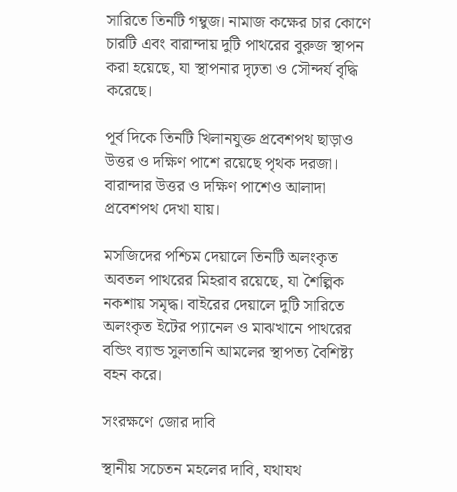সারিতে তিনটি গম্বুজ। নামাজ কক্ষের চার কোণে চারটি এবং বারান্দায় দুটি পাথরের বুরুজ স্থাপন করা হয়েছে, যা স্থাপনার দৃঢ়তা ও সৌন্দর্য বৃদ্ধি করেছে।

পূর্ব দিকে তিনটি খিলানযুক্ত প্রবেশপথ ছাড়াও উত্তর ও দক্ষিণ পাশে রয়েছে পৃথক দরজা। বারান্দার উত্তর ও দক্ষিণ পাশেও আলাদা প্রবেশপথ দেখা যায়।

মসজিদের পশ্চিম দেয়ালে তিনটি অলংকৃত অবতল পাথরের মিহরাব রয়েছে, যা শৈল্পিক নকশায় সমৃদ্ধ। বাইরের দেয়ালে দুটি সারিতে অলংকৃত ইটের প্যানেল ও মাঝখানে পাথরের বন্ডিং ব্যান্ড সুলতানি আমলের স্থাপত্য বৈশিষ্ট্য বহন করে।

সংরক্ষণে জোর দাবি

স্থানীয় সচেতন মহলের দাবি, যথাযথ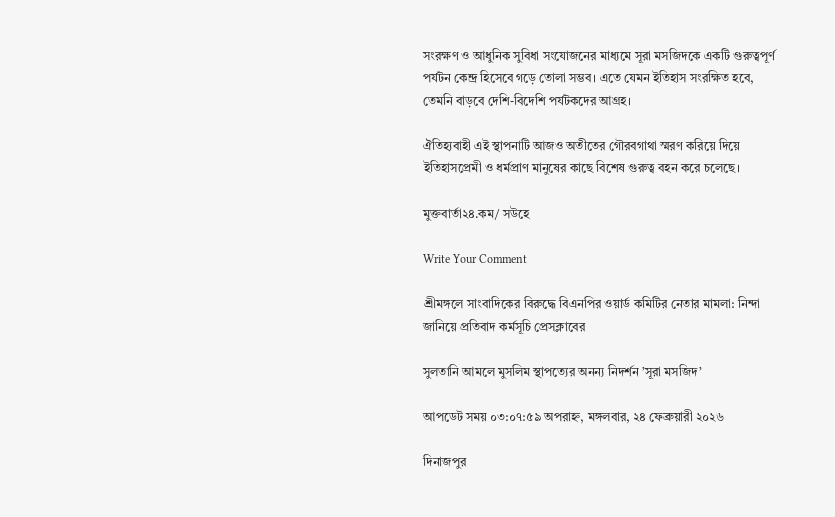সংরক্ষণ ও আধুনিক সুবিধা সংযোজনের মাধ্যমে সূরা মসজিদকে একটি গুরুত্বপূর্ণ পর্যটন কেন্দ্র হিসেবে গড়ে তোলা সম্ভব। এতে যেমন ইতিহাস সংরক্ষিত হবে, তেমনি বাড়বে দেশি-বিদেশি পর্যটকদের আগ্রহ।

ঐতিহ্যবাহী এই স্থাপনাটি আজও অতীতের গৌরবগাথা স্মরণ করিয়ে দিয়ে ইতিহাসপ্রেমী ও ধর্মপ্রাণ মানুষের কাছে বিশেষ গুরুত্ব বহন করে চলেছে।

মুক্তবার্তা২৪.কম/ সউহে

Write Your Comment

শ্রীমঙ্গলে সাংবাদিকের বিরুদ্ধে বিএনপির ওয়ার্ড কমিটির নেতার মামলা: নিন্দা জানিয়ে প্রতিবাদ কর্মসূচি প্রেসক্লাবের

সুলতানি আমলে মুসলিম স্থাপত্যের অনন্য নিদর্শন ’সূরা মসজিদ’

আপডেট সময় ০৩:০৭:৫৯ অপরাহ্ন, মঙ্গলবার, ২৪ ফেব্রুয়ারী ২০২৬

দিনাজপুর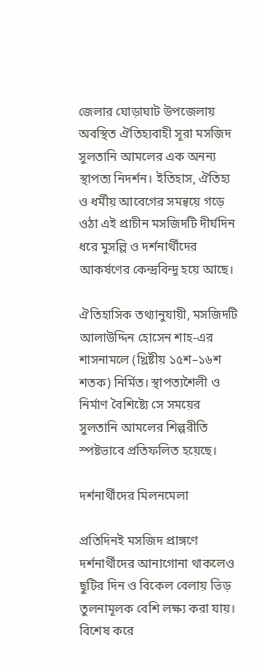জেলার ঘোড়াঘাট উপজেলায় অবস্থিত ঐতিহ্যবাহী সূরা মসজিদ সুলতানি আমলের এক অনন্য স্থাপত্য নিদর্শন। ইতিহাস, ঐতিহ্য ও ধর্মীয় আবেগের সমন্বয়ে গড়ে ওঠা এই প্রাচীন মসজিদটি দীর্ঘদিন ধরে মুসল্লি ও দর্শনার্থীদের আকর্ষণের কেন্দ্রবিন্দু হয়ে আছে।

ঐতিহাসিক তথ্যানুযায়ী, মসজিদটি আলাউদ্দিন হোসেন শাহ-এর শাসনামলে (খ্রিষ্টীয় ১৫শ–১৬শ শতক) নির্মিত। স্থাপত্যশৈলী ও নির্মাণ বৈশিষ্ট্যে সে সময়ের সুলতানি আমলের শিল্পরীতি স্পষ্টভাবে প্রতিফলিত হয়েছে।

দর্শনার্থীদের মিলনমেলা

প্রতিদিনই মসজিদ প্রাঙ্গণে দর্শনার্থীদের আনাগোনা থাকলেও ছুটির দিন ও বিকেল বেলায় ভিড় তুলনামূলক বেশি লক্ষ্য করা যায়। বিশেষ করে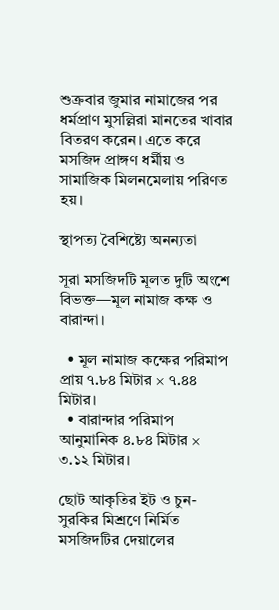শুক্রবার জুমার নামাজের পর ধর্মপ্রাণ মুসল্লিরা মানতের খাবার বিতরণ করেন। এতে করে মসজিদ প্রাঙ্গণ ধর্মীয় ও সামাজিক মিলনমেলায় পরিণত হয়।

স্থাপত্য বৈশিষ্ট্যে অনন্যতা

সূরা মসজিদটি মূলত দুটি অংশে বিভক্ত—মূল নামাজ কক্ষ ও বারান্দা।

  • মূল নামাজ কক্ষের পরিমাপ প্রায় ৭.৮৪ মিটার × ৭.৪৪ মিটার।
  • বারান্দার পরিমাপ আনুমানিক ৪.৮৪ মিটার × ৩.১২ মিটার।

ছোট আকৃতির ইট ও চুন-সুরকির মিশ্রণে নির্মিত মসজিদটির দেয়ালের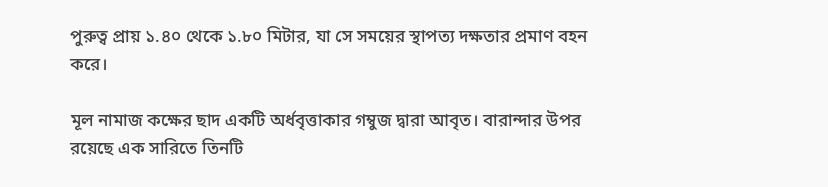পুরুত্ব প্রায় ১.৪০ থেকে ১.৮০ মিটার, যা সে সময়ের স্থাপত্য দক্ষতার প্রমাণ বহন করে।

মূল নামাজ কক্ষের ছাদ একটি অর্ধবৃত্তাকার গম্বুজ দ্বারা আবৃত। বারান্দার উপর রয়েছে এক সারিতে তিনটি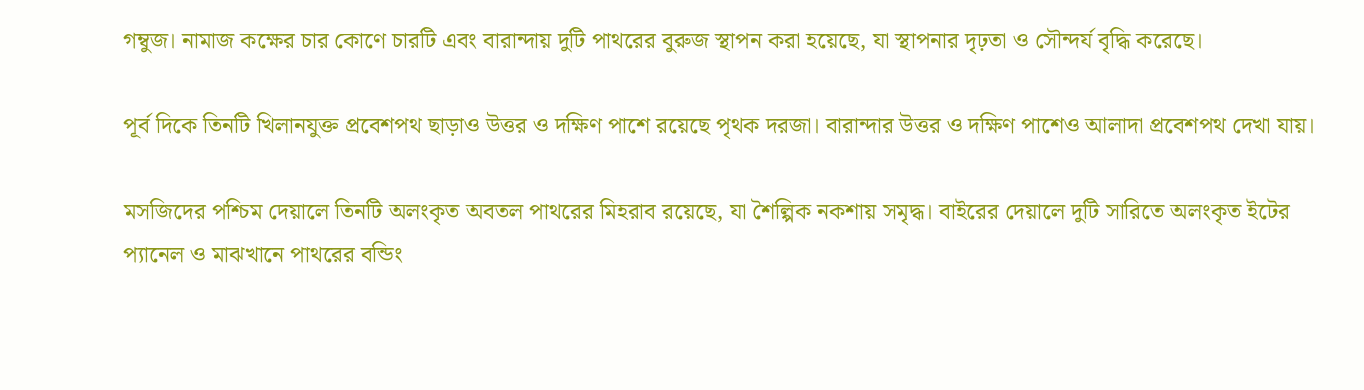গম্বুজ। নামাজ কক্ষের চার কোণে চারটি এবং বারান্দায় দুটি পাথরের বুরুজ স্থাপন করা হয়েছে, যা স্থাপনার দৃঢ়তা ও সৌন্দর্য বৃদ্ধি করেছে।

পূর্ব দিকে তিনটি খিলানযুক্ত প্রবেশপথ ছাড়াও উত্তর ও দক্ষিণ পাশে রয়েছে পৃথক দরজা। বারান্দার উত্তর ও দক্ষিণ পাশেও আলাদা প্রবেশপথ দেখা যায়।

মসজিদের পশ্চিম দেয়ালে তিনটি অলংকৃত অবতল পাথরের মিহরাব রয়েছে, যা শৈল্পিক নকশায় সমৃদ্ধ। বাইরের দেয়ালে দুটি সারিতে অলংকৃত ইটের প্যানেল ও মাঝখানে পাথরের বন্ডিং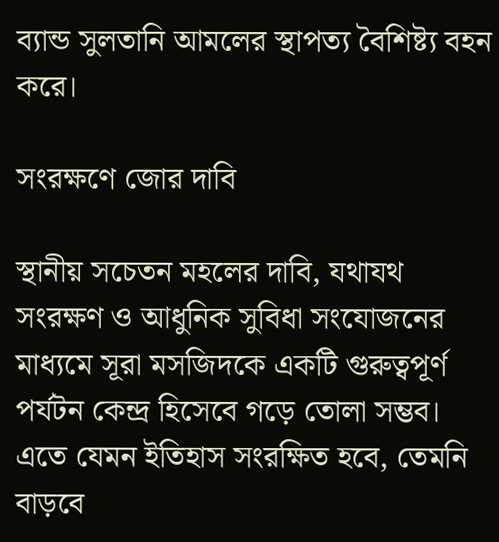ব্যান্ড সুলতানি আমলের স্থাপত্য বৈশিষ্ট্য বহন করে।

সংরক্ষণে জোর দাবি

স্থানীয় সচেতন মহলের দাবি, যথাযথ সংরক্ষণ ও আধুনিক সুবিধা সংযোজনের মাধ্যমে সূরা মসজিদকে একটি গুরুত্বপূর্ণ পর্যটন কেন্দ্র হিসেবে গড়ে তোলা সম্ভব। এতে যেমন ইতিহাস সংরক্ষিত হবে, তেমনি বাড়বে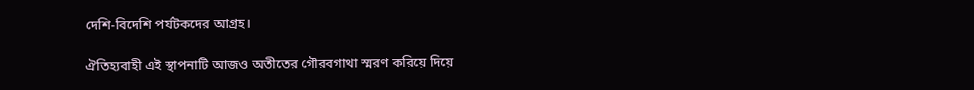দেশি-বিদেশি পর্যটকদের আগ্রহ।

ঐতিহ্যবাহী এই স্থাপনাটি আজও অতীতের গৌরবগাথা স্মরণ করিয়ে দিয়ে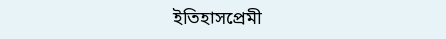ইতিহাসপ্রেমী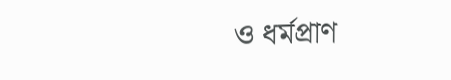ও ধর্মপ্রাণ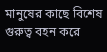মানুষের কাছে বিশেষ গুরুত্ব বহন করে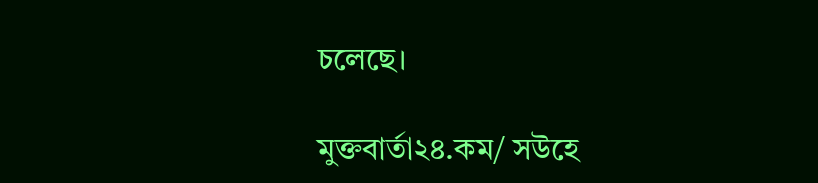চলেছে।

মুক্তবার্তা২৪.কম/ সউহে